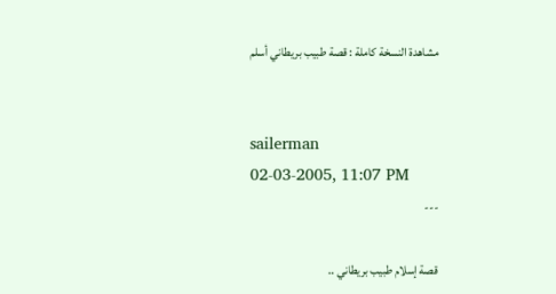مشاهدة النسخة كاملة : قصة طبيب بريطاني أسلم


sailerman
02-03-2005, 11:07 PM
---

قصة إسلام طبيب بريطاني ..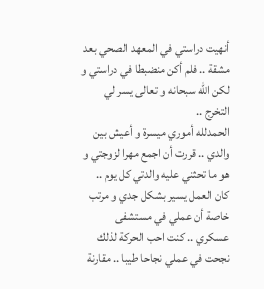أنهيت دراستي في المعهد الصحي بعد مشقة .. فلم أكن منضبطا في دراستي و لكن الله سبحانه و تعالى يسر لي التخرج ..
الحمدلله أموري ميسرة و أعيش بين والدي .. قررت أن اجمع مهرا لزوجتي و هو ما تحثني عليه والدتي كل يوم .. كان العمل يسير بشكل جدي و مرتب خاصة أن عملي في مستشفى عسكري .. كنت احب الحركة لذلك نجحت في عملي نجاحا طيبا .. مقارنة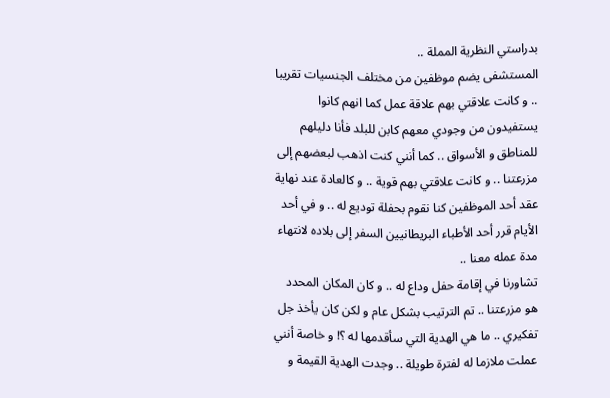بدراستي النظرية المملة ..
المستشفى يضم موظفين من مختلف الجنسيات تقريبا .. و كانت علاقتي بهم علاقة عمل كما انهم كانوا يستفيدون من وجودي معهم كابن للبلد فأنا دليلهم للمناطق و الأسواق .. كما أنني كنت اذهب لبعضهم إلى مزرعتنا .. و كانت علاقتي بهم قوية .. و كالعادة عند نهاية عقد أحد الموظفين كنا نقوم بحفلة توديع له .. و في أحد الأيام قرر أحد الأطباء البريطانيين السفر إلى بلاده لانتهاء مدة عمله معنا ..
تشاورنا في إقامة حفل وداع له .. و كان المكان المحدد هو مزرعتنا .. تم الترتيب بشكل عام و لكن كان يأخذ جل تفكيري .. ما هي الهدية التي سأقدمها له ؟! و خاصة أنني عملت ملازما له لفترة طويلة .. وجدت الهدية القيمة و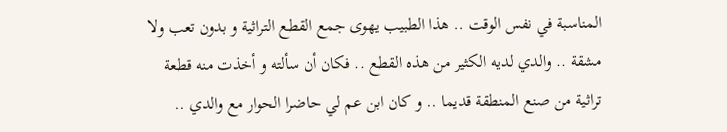المناسبة في نفس الوقت .. هذا الطبيب يهوى جمع القطع التراثية و بدون تعب ولا مشقة .. والدي لديه الكثير من هذه القطع .. فكان أن سألته و أخذت منه قطعة تراثية من صنع المنطقة قديما .. و كان ابن عم لي حاضرا الحوار مع والدي ..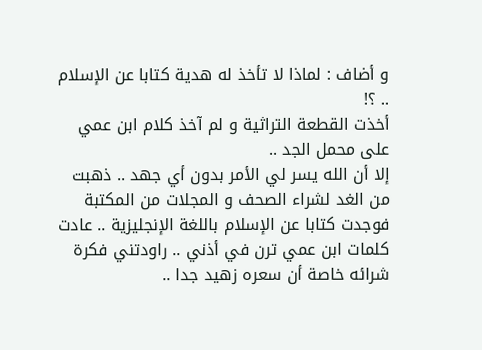و أضاف : لماذا لا تأخذ له هدية كتابا عن الإسلام .. ؟!
أخذت القطعة التراثية و لم آخذ كلام ابن عمي على محمل الجد ..
إلا أن الله يسر لي الأمر بدون أي جهد .. ذهبت من الغد لشراء الصحف و المجلات من المكتبة فوجدت كتابا عن الإسلام باللغة الإنجليزية .. عادت كلمات ابن عمي ترن في أذني .. راودتني فكرة شرائه خاصة أن سعره زهيد جدا ..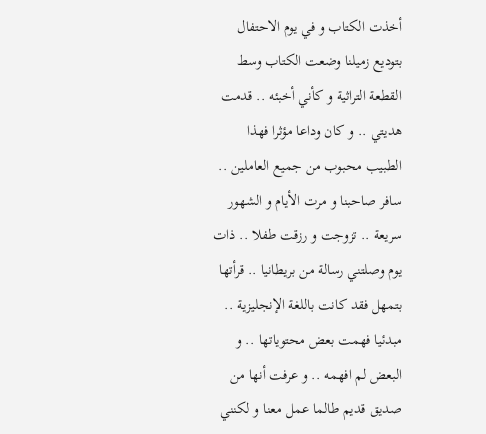أخذت الكتاب و في يوم الاحتفال بتوديع زميلنا وضعت الكتاب وسط القطعة التراثية و كأني أخبئه .. قدمت هديتي .. و كان وداعا مؤثرا فهذا الطبيب محبوب من جميع العاملين .. سافر صاحبنا و مرت الأيام و الشهور سريعة .. تزوجت و رزقت طفلا .. ذات يوم وصلتني رسالة من بريطانيا .. قرأتها بتمهل فقد كانت باللغة الإنجليزية .. مبدئيا فهمت بعض محتوياتها .. و البعض لم افهمه .. و عرفت أنها من صديق قديم طالما عمل معنا و لكنني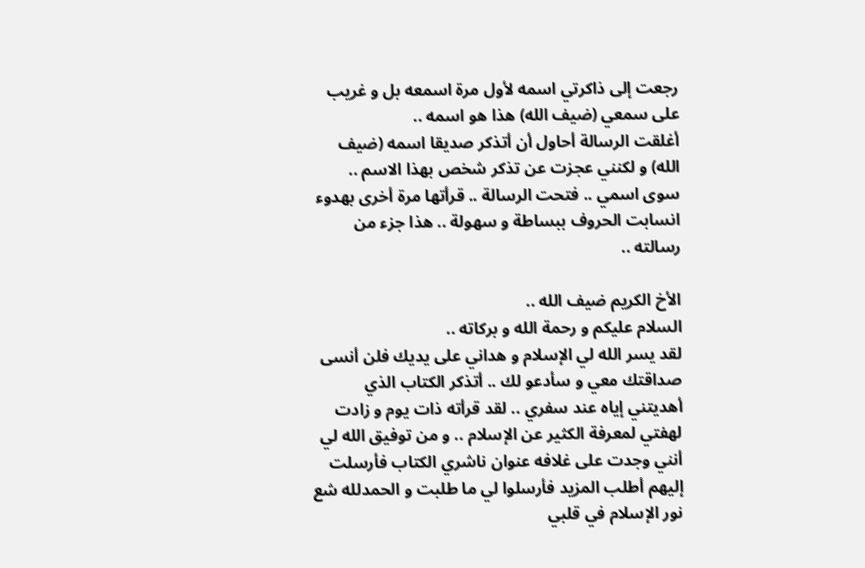رجعت إلى ذاكرتي اسمه لأول مرة اسمعه بل و غريب على سمعي (ضيف الله) هذا هو اسمه ..
أغلقت الرسالة أحاول أن أتذكر صديقا اسمه (ضيف الله) و لكنني عجزت عن تذكر شخص بهذا الاسم .. سوى اسمي .. فتحت الرسالة .. قرأتها مرة أخرى بهدوء انسابت الحروف ببساطة و سهولة .. هذا جزء من رسالته ..

الأخ الكريم ضيف الله ..
السلام عليكم و رحمة الله و بركاته ..
لقد يسر الله لي الإسلام و هداني على يديك فلن أنسى صداقتك معي و سأدعو لك .. أتذكر الكتاب الذي أهديتني إياه عند سفري .. لقد قرأته ذات يوم و زادت لهفتي لمعرفة الكثير عن الإسلام .. و من توفيق الله لي أنني وجدت على غلافه عنوان ناشري الكتاب فأرسلت إليهم أطلب المزيد فأرسلوا لي ما طلبت و الحمدلله شع نور الإسلام في قلبي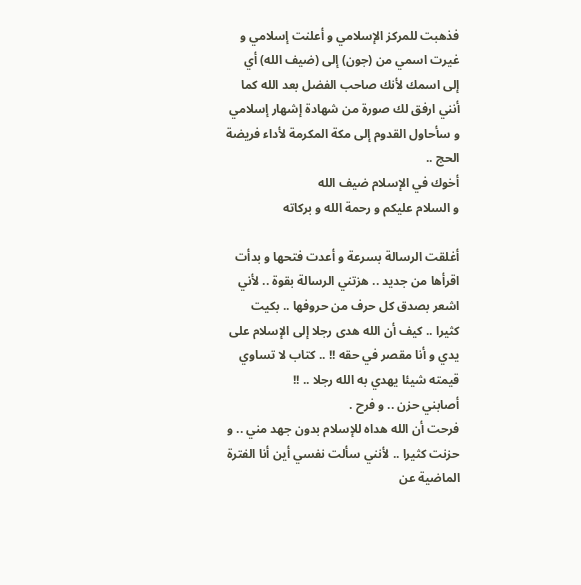فذهبت للمركز الإسلامي و أعلنت إسلامي و غيرت اسمي من (جون) إلى (ضيف الله) أي إلى اسمك لأنك صاحب الفضل بعد الله كما أنني ارفق لك صورة من شهادة إشهار إسلامي و سأحاول القدوم إلى مكة المكرمة لأداء فريضة الحج ..
أخوك في الإسلام ضيف الله
و السلام عليكم و رحمة الله و بركاته

أغلقت الرسالة بسرعة و أعدت فتحها و بدأت اقرأها من جديد .. هزتني الرسالة بقوة .. لأني اشعر بصدق كل حرف من حروفها .. بكيت كثيرا .. كيف أن الله هدى رجلا إلى الإسلام على يدي و أنا مقصر في حقه !! .. كتاب لا تساوي قيمته شيئا يهدي به الله رجلا .. !!
أصابني حزن .. و فرح .
فرحت أن الله هداه للإسلام بدون جهد مني .. و حزنت كثيرا .. لأنني سألت نفسي أين أنا الفترة الماضية عن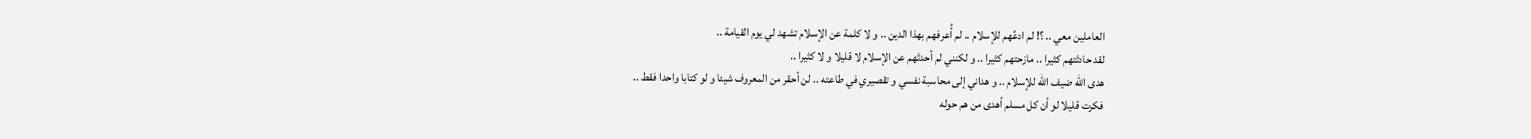العاملين معي .. ؟! لم ادعُهم للإسلام .. لم أُعرفهم بهذا الدين .. و لا كلمة عن الإسلام تشهد لي يوم القيامة ..
لقد حادثتهم كثيرا .. مازحتهم كثيرا .. و لكنني لم أحدثهم عن الإسلام لا قليلا و لا كثيرا ..
هدى الله ضيف الله للإسلام .. و هداني إلى محاسبة نفسي و تقصيري في طاعته .. لن أحقر من المعروف شيئا و لو كتابا واحدا فقط ..
فكرت قليلا لو أن كل مسلم أهدى من هم حوله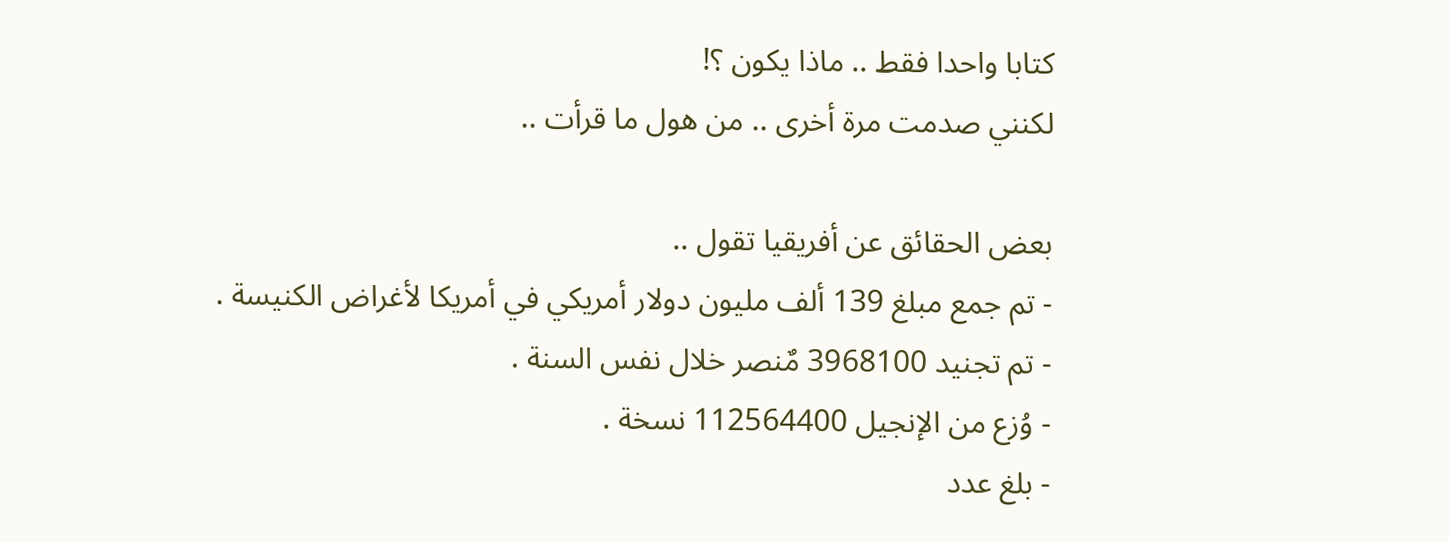كتابا واحدا فقط .. ماذا يكون ؟!
لكنني صدمت مرة أخرى .. من هول ما قرأت ..

بعض الحقائق عن أفريقيا تقول ..
- تم جمع مبلغ 139 ألف مليون دولار أمريكي في أمريكا لأغراض الكنيسة .
- تم تجنيد 3968100 مٌنصر خلال نفس السنة .
- وُزع من الإنجيل 112564400 نسخة .
- بلغ عدد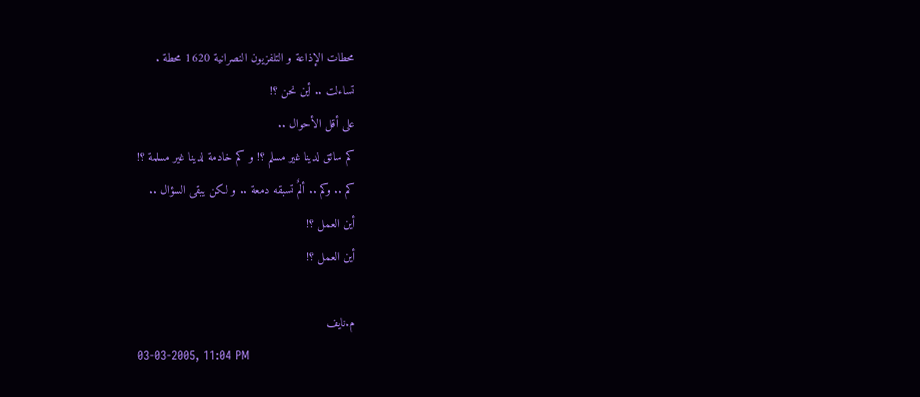محطات الإذاعة و التلفزيون النصرانية 1620 محطة .
تساءلت .. أين نحن ؟!
على أقل الأحوال ..
كم سائق لدينا غير مسلم ؟! و كم خادمة لدينا غير مسلمة ؟!
كم .. وكم .. ألمٌ تسبقه دمعة .. و لكن يبقى السؤال ..
أين العمل ؟!
أين العمل ؟!

م.نايف
03-03-2005, 11:04 PM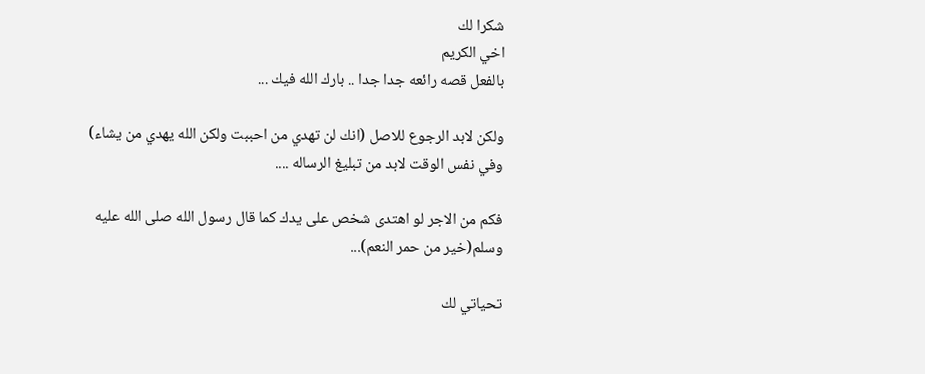شكرا لك
اخي الكريم
بالفعل قصه رائعه جدا جدا .. بارك الله فيك ...

ولكن لابد الرجوع للاصل (انك لن تهدي من احببت ولكن الله يهدي من يشاء)
وفي نفس الوقت لابد من تبليغ الرساله ....

فكم من الاجر لو اهتدى شخص على يدك كما قال رسول الله صلى الله عليه وسلم(خير من حمر النعم)...

تحياتي لك